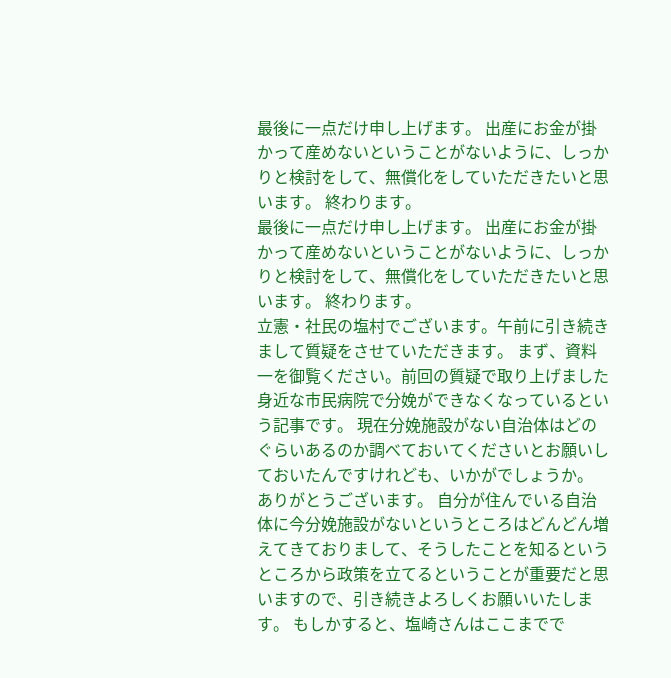最後に一点だけ申し上げます。 出産にお金が掛かって産めないということがないように、しっかりと検討をして、無償化をしていただきたいと思います。 終わります。
最後に一点だけ申し上げます。 出産にお金が掛かって産めないということがないように、しっかりと検討をして、無償化をしていただきたいと思います。 終わります。
立憲・社民の塩村でございます。午前に引き続きまして質疑をさせていただきます。 まず、資料一を御覧ください。前回の質疑で取り上げました身近な市民病院で分娩ができなくなっているという記事です。 現在分娩施設がない自治体はどのぐらいあるのか調べておいてくださいとお願いしておいたんですけれども、いかがでしょうか。
ありがとうございます。 自分が住んでいる自治体に今分娩施設がないというところはどんどん増えてきておりまして、そうしたことを知るというところから政策を立てるということが重要だと思いますので、引き続きよろしくお願いいたします。 もしかすると、塩崎さんはここまでで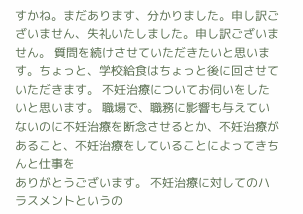すかね。まだあります、分かりました。申し訳ございません、失礼いたしました。申し訳ございません。 質問を続けさせていただきたいと思います。ちょっと、学校給食はちょっと後に回させていただきます。 不妊治療についてお伺いをしたいと思います。 職場で、職務に影響も与えていないのに不妊治療を断念させるとか、不妊治療があること、不妊治療をしていることによってきちんと仕事を
ありがとうございます。 不妊治療に対してのハラスメントというの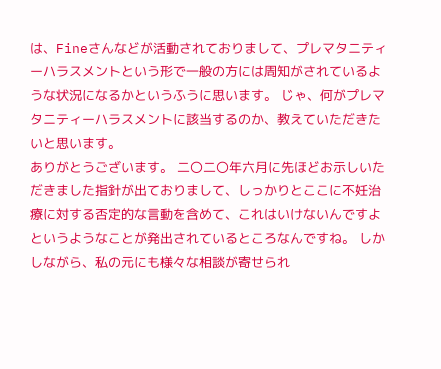は、Fineさんなどが活動されておりまして、プレマタニティーハラスメントという形で一般の方には周知がされているような状況になるかというふうに思います。 じゃ、何がプレマタニティーハラスメントに該当するのか、教えていただきたいと思います。
ありがとうございます。 二〇二〇年六月に先ほどお示しいただきました指針が出ておりまして、しっかりとここに不妊治療に対する否定的な言動を含めて、これはいけないんですよというようなことが発出されているところなんですね。 しかしながら、私の元にも様々な相談が寄せられ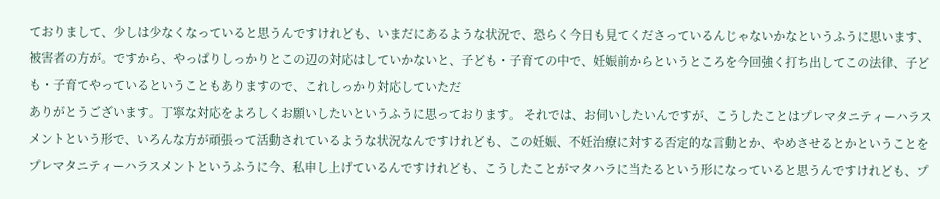ておりまして、少しは少なくなっていると思うんですけれども、いまだにあるような状況で、恐らく今日も見てくださっているんじゃないかなというふうに思います、被害者の方が。ですから、やっぱりしっかりとこの辺の対応はしていかないと、子ども・子育ての中で、妊娠前からというところを今回強く打ち出してこの法律、子ども・子育てやっているということもありますので、これしっかり対応していただ
ありがとうございます。丁寧な対応をよろしくお願いしたいというふうに思っております。 それでは、お伺いしたいんですが、こうしたことはプレマタニティーハラスメントという形で、いろんな方が頑張って活動されているような状況なんですけれども、この妊娠、不妊治療に対する否定的な言動とか、やめさせるとかということをプレマタニティーハラスメントというふうに今、私申し上げているんですけれども、こうしたことがマタハラに当たるという形になっていると思うんですけれども、プ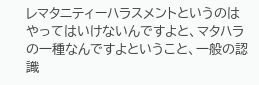レマタニティーハラスメントというのはやってはいけないんですよと、マタハラの一種なんですよということ、一般の認識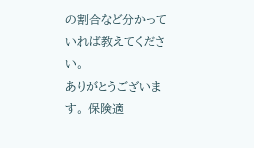の割合など分かっていれば教えてください。
ありがとうございます。 保険適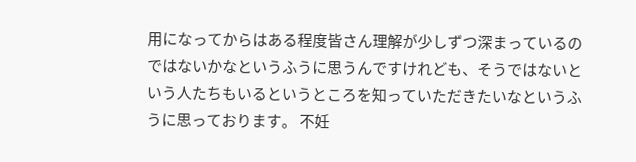用になってからはある程度皆さん理解が少しずつ深まっているのではないかなというふうに思うんですけれども、そうではないという人たちもいるというところを知っていただきたいなというふうに思っております。 不妊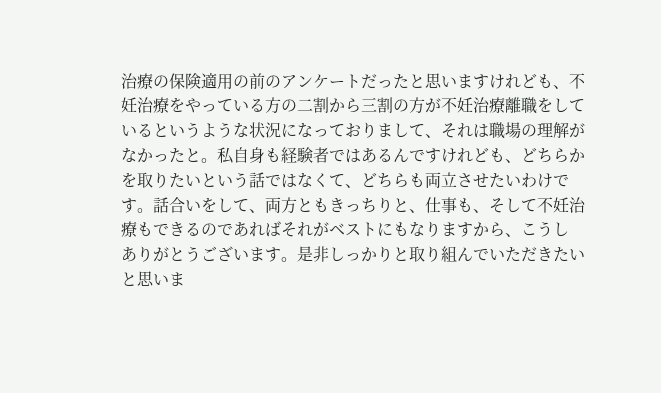治療の保険適用の前のアンケートだったと思いますけれども、不妊治療をやっている方の二割から三割の方が不妊治療離職をしているというような状況になっておりまして、それは職場の理解がなかったと。私自身も経験者ではあるんですけれども、どちらかを取りたいという話ではなくて、どちらも両立させたいわけです。話合いをして、両方ともきっちりと、仕事も、そして不妊治療もできるのであればそれがベストにもなりますから、こうし
ありがとうございます。是非しっかりと取り組んでいただきたいと思いま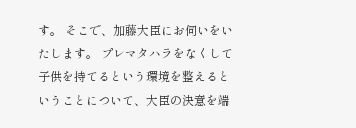す。 そこで、加藤大臣にお伺いをいたします。 プレマタハラをなくして子供を持てるという環境を整えるということについて、大臣の決意を端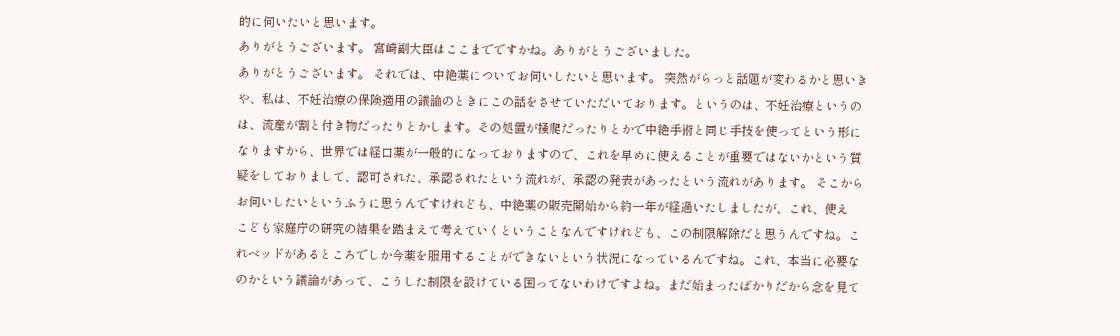的に伺いたいと思います。
ありがとうございます。 宮崎副大臣はここまでですかね。ありがとうございました。
ありがとうございます。 それでは、中絶薬についてお伺いしたいと思います。 突然がらっと話題が変わるかと思いきや、私は、不妊治療の保険適用の議論のときにこの話をさせていただいております。というのは、不妊治療というのは、流産が割と付き物だったりとかします。その処置が掻爬だったりとかで中絶手術と同じ手技を使ってという形になりますから、世界では経口薬が一般的になっておりますので、これを早めに使えることが重要ではないかという質疑をしておりまして、認可された、承認されたという流れが、承認の発表があったという流れがあります。 そこからお伺いしたいというふうに思うんですけれども、中絶薬の販売開始から約一年が経過いたしましたが、これ、使え
こども家庭庁の研究の結果を踏まえて考えていくということなんですけれども、この制限解除だと思うんですね。これベッドがあるところでしか今薬を服用することができないという状況になっているんですね。これ、本当に必要なのかという議論があって、こうした制限を設けている国ってないわけですよね。まだ始まったばかりだから念を見て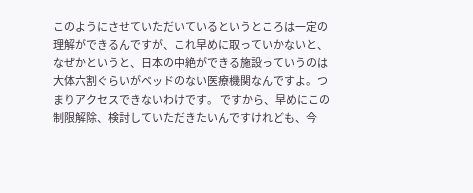このようにさせていただいているというところは一定の理解ができるんですが、これ早めに取っていかないと、なぜかというと、日本の中絶ができる施設っていうのは大体六割ぐらいがベッドのない医療機関なんですよ。つまりアクセスできないわけです。 ですから、早めにこの制限解除、検討していただきたいんですけれども、今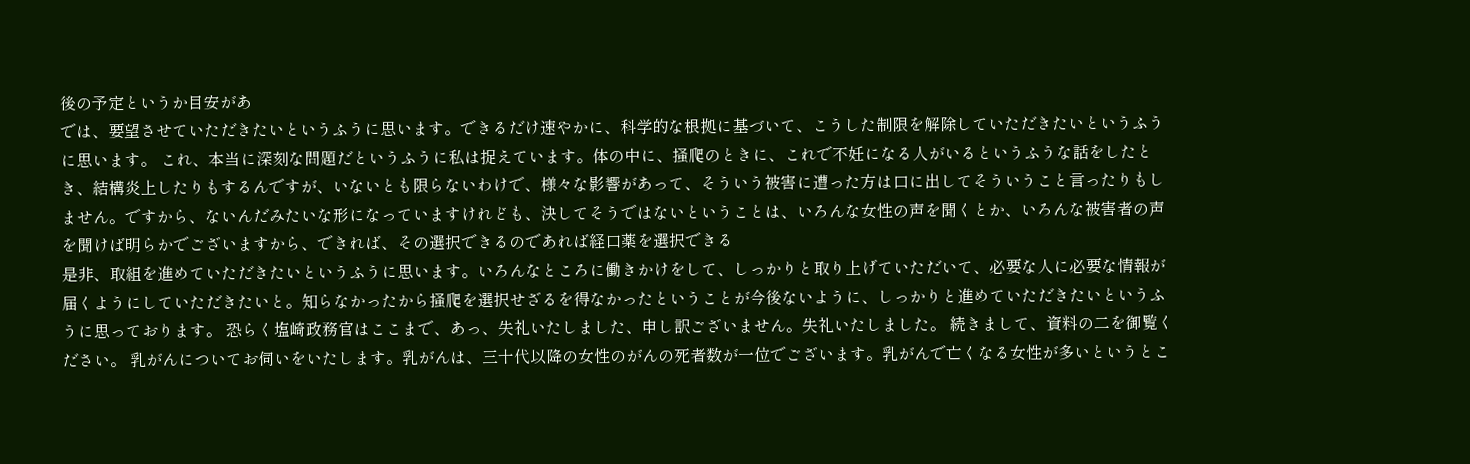後の予定というか目安があ
では、要望させていただきたいというふうに思います。できるだけ速やかに、科学的な根拠に基づいて、こうした制限を解除していただきたいというふうに思います。 これ、本当に深刻な問題だというふうに私は捉えています。体の中に、掻爬のときに、これで不妊になる人がいるというふうな話をしたとき、結構炎上したりもするんですが、いないとも限らないわけで、様々な影響があって、そういう被害に遭った方は口に出してそういうこと言ったりもしません。ですから、ないんだみたいな形になっていますけれども、決してそうではないということは、いろんな女性の声を聞くとか、いろんな被害者の声を聞けば明らかでございますから、できれば、その選択できるのであれば経口薬を選択できる
是非、取組を進めていただきたいというふうに思います。いろんなところに働きかけをして、しっかりと取り上げていただいて、必要な人に必要な情報が届くようにしていただきたいと。知らなかったから掻爬を選択せざるを得なかったということが今後ないように、しっかりと進めていただきたいというふうに思っております。 恐らく塩崎政務官はここまで、あっ、失礼いたしました、申し訳ございません。失礼いたしました。 続きまして、資料の二を御覧ください。 乳がんについてお伺いをいたします。乳がんは、三十代以降の女性のがんの死者数が一位でございます。乳がんで亡くなる女性が多いというとこ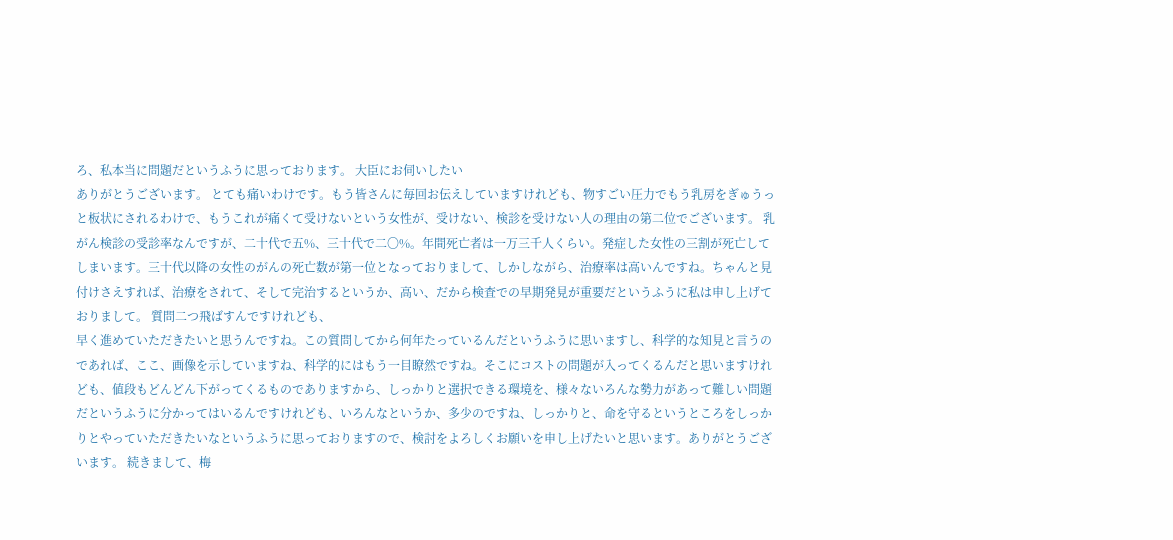ろ、私本当に問題だというふうに思っております。 大臣にお伺いしたい
ありがとうございます。 とても痛いわけです。もう皆さんに毎回お伝えしていますけれども、物すごい圧力でもう乳房をぎゅうっと板状にされるわけで、もうこれが痛くて受けないという女性が、受けない、検診を受けない人の理由の第二位でございます。 乳がん検診の受診率なんですが、二十代で五%、三十代で二〇%。年間死亡者は一万三千人くらい。発症した女性の三割が死亡してしまいます。三十代以降の女性のがんの死亡数が第一位となっておりまして、しかしながら、治療率は高いんですね。ちゃんと見付けさえすれば、治療をされて、そして完治するというか、高い、だから検査での早期発見が重要だというふうに私は申し上げておりまして。 質問二つ飛ばすんですけれども、
早く進めていただきたいと思うんですね。この質問してから何年たっているんだというふうに思いますし、科学的な知見と言うのであれば、ここ、画像を示していますね、科学的にはもう一目瞭然ですね。そこにコストの問題が入ってくるんだと思いますけれども、値段もどんどん下がってくるものでありますから、しっかりと選択できる環境を、様々ないろんな勢力があって難しい問題だというふうに分かってはいるんですけれども、いろんなというか、多少のですね、しっかりと、命を守るというところをしっかりとやっていただきたいなというふうに思っておりますので、検討をよろしくお願いを申し上げたいと思います。ありがとうございます。 続きまして、梅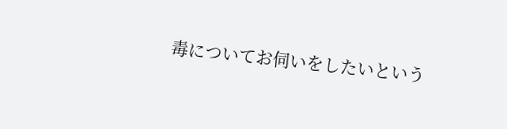毒についてお伺いをしたいという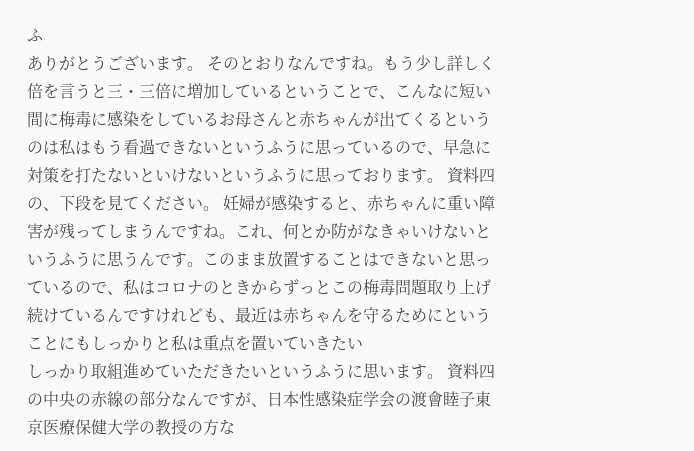ふ
ありがとうございます。 そのとおりなんですね。もう少し詳しく倍を言うと三・三倍に増加しているということで、こんなに短い間に梅毒に感染をしているお母さんと赤ちゃんが出てくるというのは私はもう看過できないというふうに思っているので、早急に対策を打たないといけないというふうに思っております。 資料四の、下段を見てください。 妊婦が感染すると、赤ちゃんに重い障害が残ってしまうんですね。これ、何とか防がなきゃいけないというふうに思うんです。このまま放置することはできないと思っているので、私はコロナのときからずっとこの梅毒問題取り上げ続けているんですけれども、最近は赤ちゃんを守るためにということにもしっかりと私は重点を置いていきたい
しっかり取組進めていただきたいというふうに思います。 資料四の中央の赤線の部分なんですが、日本性感染症学会の渡會睦子東京医療保健大学の教授の方な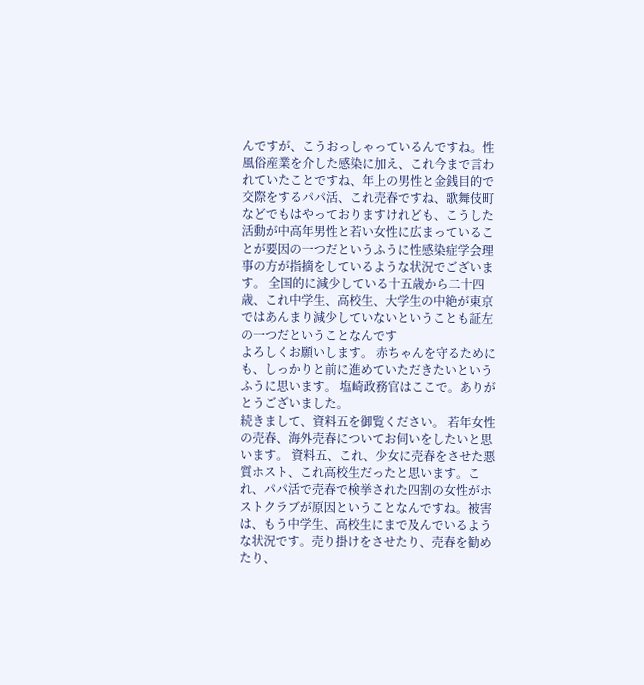んですが、こうおっしゃっているんですね。性風俗産業を介した感染に加え、これ今まで言われていたことですね、年上の男性と金銭目的で交際をするパパ活、これ売春ですね、歌舞伎町などでもはやっておりますけれども、こうした活動が中高年男性と若い女性に広まっていることが要因の一つだというふうに性感染症学会理事の方が指摘をしているような状況でございます。 全国的に減少している十五歳から二十四歳、これ中学生、高校生、大学生の中絶が東京ではあんまり減少していないということも証左の一つだということなんです
よろしくお願いします。 赤ちゃんを守るためにも、しっかりと前に進めていただきたいというふうに思います。 塩崎政務官はここで。ありがとうございました。
続きまして、資料五を御覧ください。 若年女性の売春、海外売春についてお伺いをしたいと思います。 資料五、これ、少女に売春をさせた悪質ホスト、これ高校生だったと思います。これ、パパ活で売春で検挙された四割の女性がホストクラブが原因ということなんですね。被害は、もう中学生、高校生にまで及んでいるような状況です。売り掛けをさせたり、売春を勧めたり、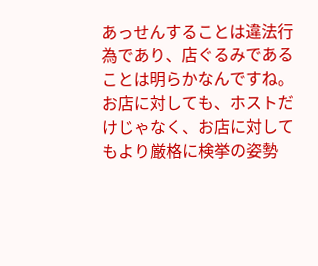あっせんすることは違法行為であり、店ぐるみであることは明らかなんですね。お店に対しても、ホストだけじゃなく、お店に対してもより厳格に検挙の姿勢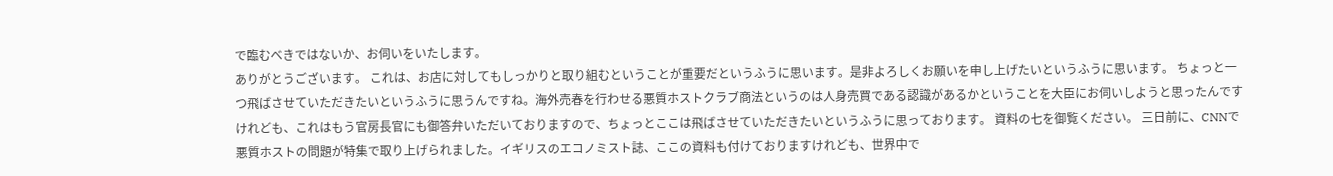で臨むべきではないか、お伺いをいたします。
ありがとうございます。 これは、お店に対してもしっかりと取り組むということが重要だというふうに思います。是非よろしくお願いを申し上げたいというふうに思います。 ちょっと一つ飛ばさせていただきたいというふうに思うんですね。海外売春を行わせる悪質ホストクラブ商法というのは人身売買である認識があるかということを大臣にお伺いしようと思ったんですけれども、これはもう官房長官にも御答弁いただいておりますので、ちょっとここは飛ばさせていただきたいというふうに思っております。 資料の七を御覧ください。 三日前に、CNNで悪質ホストの問題が特集で取り上げられました。イギリスのエコノミスト誌、ここの資料も付けておりますけれども、世界中で